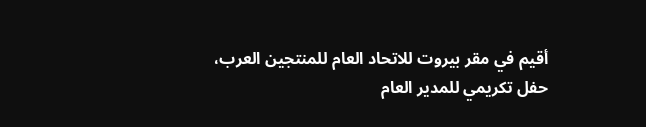أقيم في مقر بيروت للاتحاد العام للمنتجين العرب، حفل تكريمي للمدير العام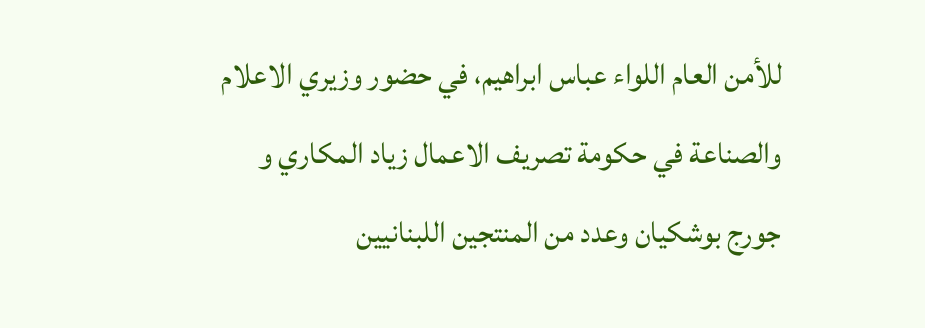للأمن العام اللواء عباس ابراهيم، في حضور وزيري الاعلام والصناعة في حكومة تصريف الاعمال زياد المكاري و جورج بوشكيان وعدد من المنتجين اللبنانيين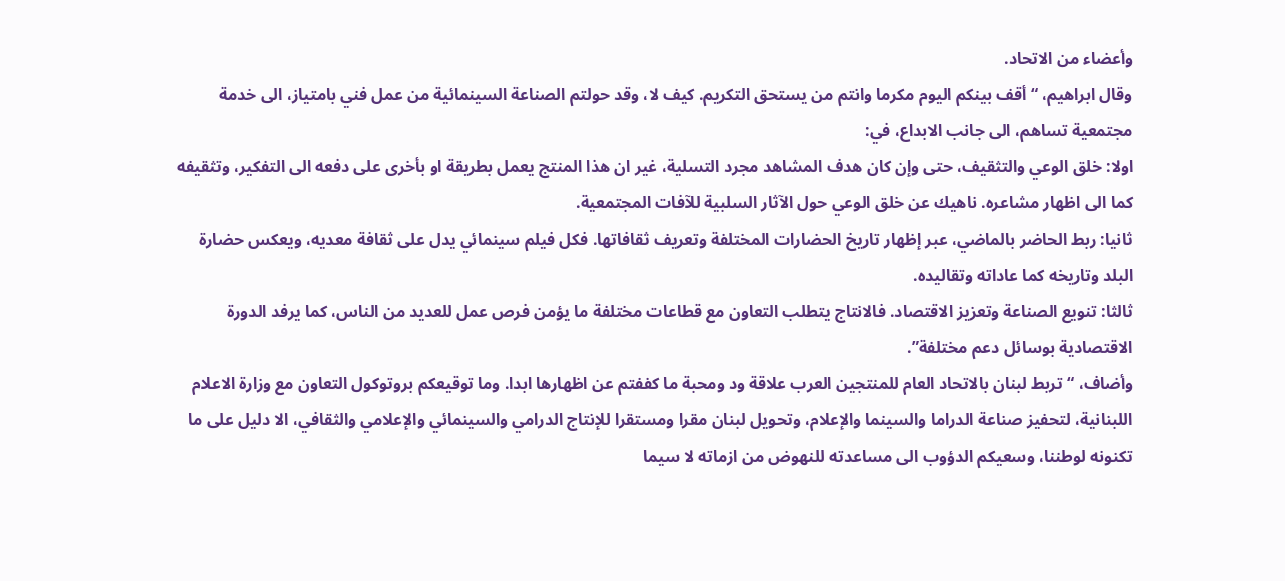وأعضاء من الاتحاد.
وقال ابراهيم، “أقف بينكم اليوم مكرما وانتم من يستحق التكريم. كيف لا، وقد حولتم الصناعة السينمائية من عمل فني بامتياز، الى خدمة مجتمعية تساهم، الى جانب الابداع، في:
اولا: خلق الوعي والتثقيف، حتى وإن كان هدف المشاهد مجرد التسلية، غير ان هذا المنتج يعمل بطريقة او بأخرى على دفعه الى التفكير، وتثقيفه كما الى اظهار مشاعره. ناهيك عن خلق الوعي حول الآثار السلبية للآفات المجتمعية.
ثانيا: ربط الحاضر بالماضي، عبر إظهار تاريخ الحضارات المختلفة وتعريف ثقافاتها. فكل فيلم سينمائي يدل على ثقافة معديه، ويعكس حضارة البلد وتاريخه كما عاداته وتقاليده.
ثالثا: تنويع الصناعة وتعزيز الاقتصاد. فالانتاج يتطلب التعاون مع قطاعات مختلفة ما يؤمن فرص عمل للعديد من الناس، كما يرفد الدورة الاقتصادية بوسائل دعم مختلفة”.
وأضاف، “تربط لبنان بالاتحاد العام للمنتجين العرب علاقة ود ومحبة ما كففتم عن اظهارها ابدا. وما توقيعكم بروتوكول التعاون مع وزارة الاعلام اللبنانية، لتحفيز صناعة الدراما والسينما والإعلام، وتحويل لبنان مقرا ومستقرا للإنتاج الدرامي والسينمائي والإعلامي والثقافي، الا دليل على ما تكنونه لوطننا، وسعيكم الدؤوب الى مساعدته للنهوض من ازماته لا سيما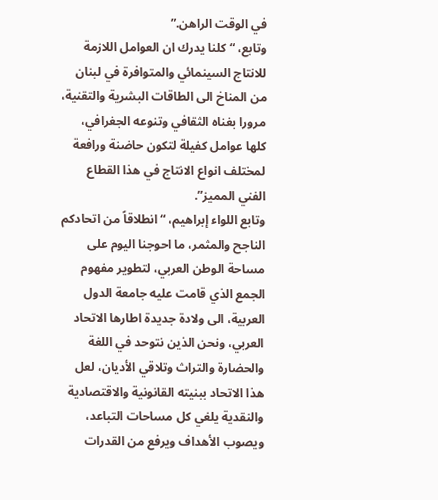في الوقت الراهن.”
وتابع، “كلنا يدرك ان العوامل اللازمة للانتاج السينمائي والمتوافرة في لبنان من المناخ الى الطاقات البشرية والتقنية، مرورا بغناه الثقافي وتنوعه الجغرافي، كلها عوامل كفيلة لتكون حاضنة ورافعة لمختلف انواع الانتاج في هذا القطاع الفني المميز”.
وتابع اللواء إبراهيم، “انطلاقاً من اتحادكم الناجح والمثمر، ما احوجنا اليوم على مساحة الوطن العربي، لتطوير مفهوم الجمع الذي قامت عليه جامعة الدول العربية، الى ولادة جديدة اطارها الاتحاد العربي، ونحن الذين نتوحد في اللغة والحضارة والتراث وتلاقي الأديان، لعل هذا الاتحاد ببنيته القانونية والاقتصادية والنقدية يلغي كل مساحات التباعد، ويصوب الأهداف ويرفع من القدرات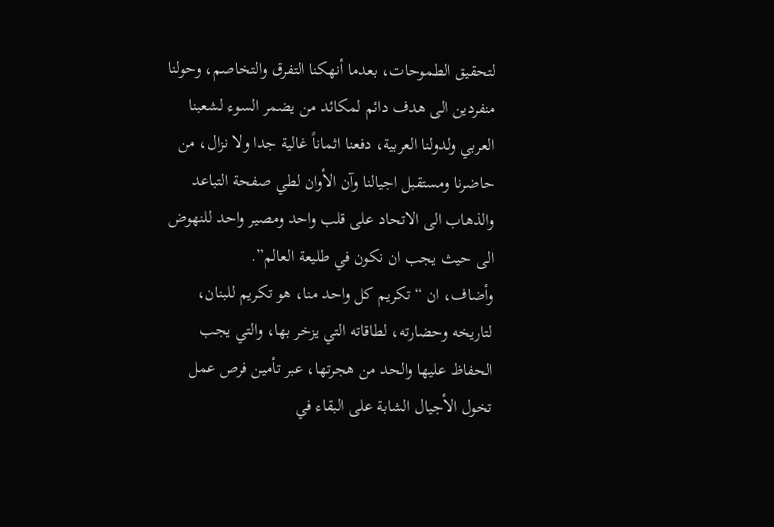لتحقيق الطموحات، بعدما أنهكنا التفرق والتخاصم، وحولنا منفردين الى هدف دائم لمكائد من يضمر السوء لشعبنا العربي ولدولنا العربية، دفعنا اثماناً غالية جدا ولا نزال، من حاضرنا ومستقبل اجيالنا وآن الأوان لطي صفحة التباعد والذهاب الى الاتحاد على قلب واحد ومصير واحد للنهوض الى حيث يجب ان نكون في طليعة العالم”.
وأضاف، ان “تكريم كل واحد منا، هو تكريم للبنان، لتاريخه وحضارته، لطاقاته التي يزخر بها، والتي يجب الحفاظ عليها والحد من هجرتها، عبر تأمين فرص عمل تخول الأجيال الشابة على البقاء في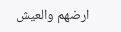ارضهم والعيش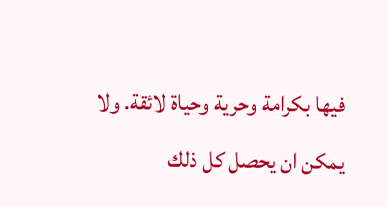فيها بكرامة وحرية وحياة لائقة. ولا يمكن ان يحصل كل ذلك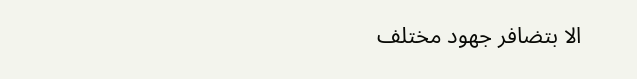الا بتضافر جهود مختلف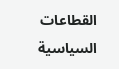القطاعات السياسية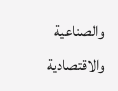والصناعية والاقتصادية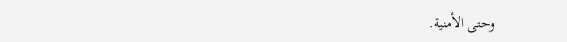وحتى الأمنية.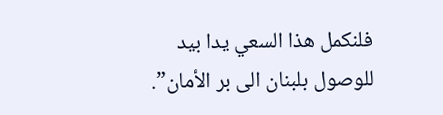فلنكمل هذا السعي يدا بيد للوصول بلبنان الى بر الأمان”.